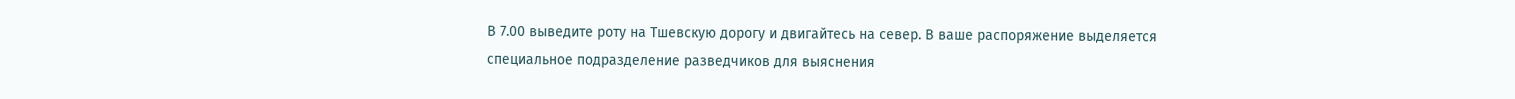В 7.00 выведите роту на Тшевскую дорогу и двигайтесь на север. В ваше распоряжение выделяется специальное подразделение разведчиков для выяснения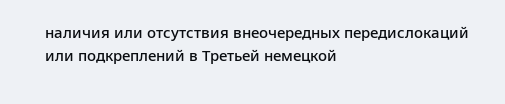наличия или отсутствия внеочередных передислокаций или подкреплений в Третьей немецкой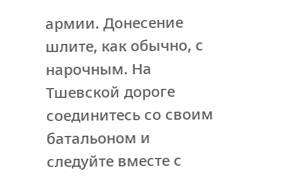армии. Донесение шлите, как обычно, с нарочным. На Тшевской дороге соединитесь со своим батальоном и следуйте вместе с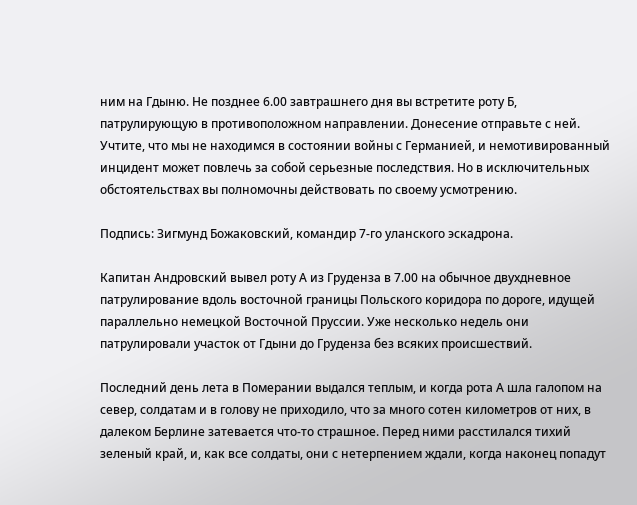ним на Гдыню. Не позднее 6.00 завтрашнего дня вы встретите роту Б, патрулирующую в противоположном направлении. Донесение отправьте с ней. Учтите, что мы не находимся в состоянии войны с Германией, и немотивированный инцидент может повлечь за собой серьезные последствия. Но в исключительных обстоятельствах вы полномочны действовать по своему усмотрению.

Подпись: Зигмунд Божаковский, командир 7-го уланского эскадрона.

Капитан Андровский вывел роту А из Груденза в 7.00 на обычное двухдневное патрулирование вдоль восточной границы Польского коридора по дороге, идущей параллельно немецкой Восточной Пруссии. Уже несколько недель они патрулировали участок от Гдыни до Груденза без всяких происшествий.

Последний день лета в Померании выдался теплым, и когда рота А шла галопом на север, солдатам и в голову не приходило, что за много сотен километров от них, в далеком Берлине затевается что-то страшное. Перед ними расстилался тихий зеленый край, и, как все солдаты, они с нетерпением ждали, когда наконец попадут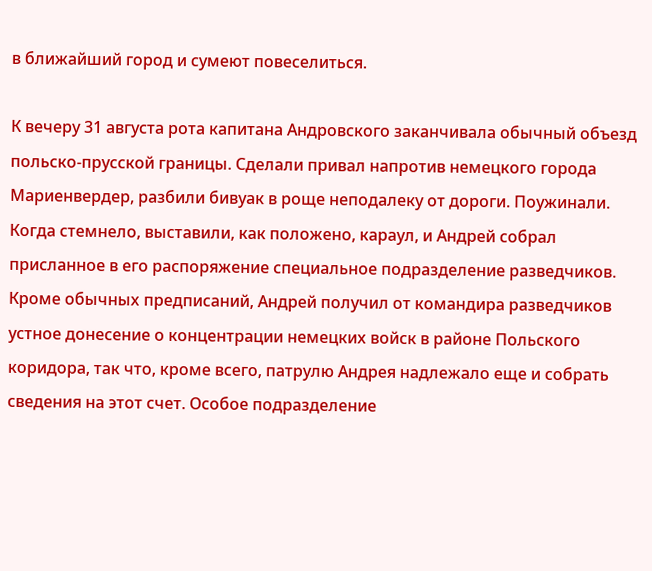в ближайший город и сумеют повеселиться.

К вечеру 31 августа рота капитана Андровского заканчивала обычный объезд польско-прусской границы. Сделали привал напротив немецкого города Мариенвердер, разбили бивуак в роще неподалеку от дороги. Поужинали. Когда стемнело, выставили, как положено, караул, и Андрей собрал присланное в его распоряжение специальное подразделение разведчиков. Кроме обычных предписаний, Андрей получил от командира разведчиков устное донесение о концентрации немецких войск в районе Польского коридора, так что, кроме всего, патрулю Андрея надлежало еще и собрать сведения на этот счет. Особое подразделение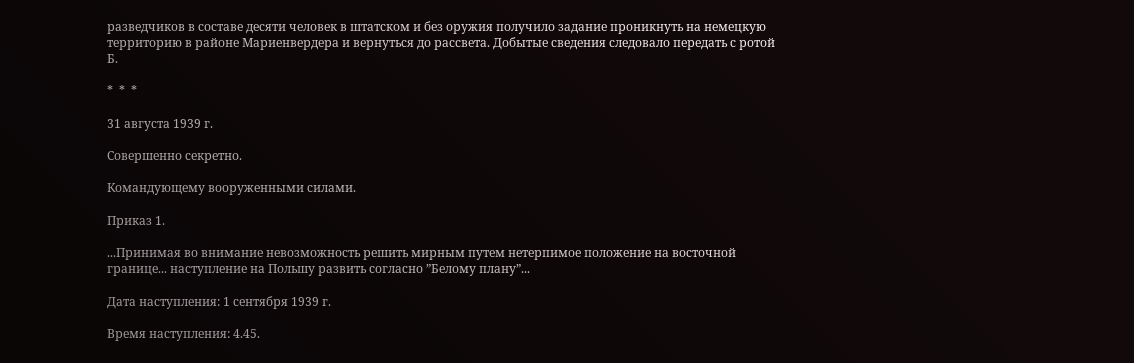разведчиков в составе десяти человек в штатском и без оружия получило задание проникнуть на немецкую территорию в районе Мариенвердера и вернуться до рассвета. Добытые сведения следовало передать с ротой Б.

*  *  *

31 августа 1939 г.

Совершенно секретно.

Командующему вооруженными силами.

Приказ 1.

...Принимая во внимание невозможность решить мирным путем нетерпимое положение на восточной границе... наступление на Польшу развить согласно ”Белому плану”...

Дата наступления: 1 сентября 1939 г.

Время наступления: 4.45.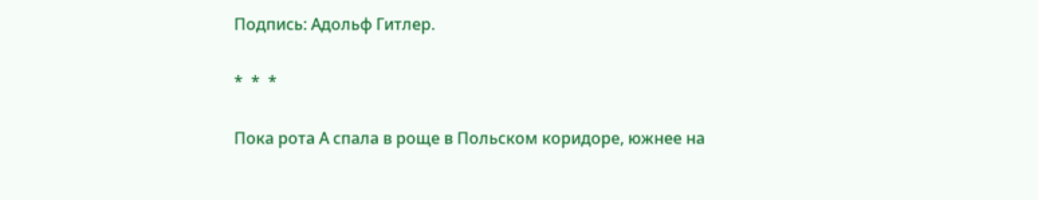Подпись: Адольф Гитлер.

*  *  *

Пока рота А спала в роще в Польском коридоре, южнее на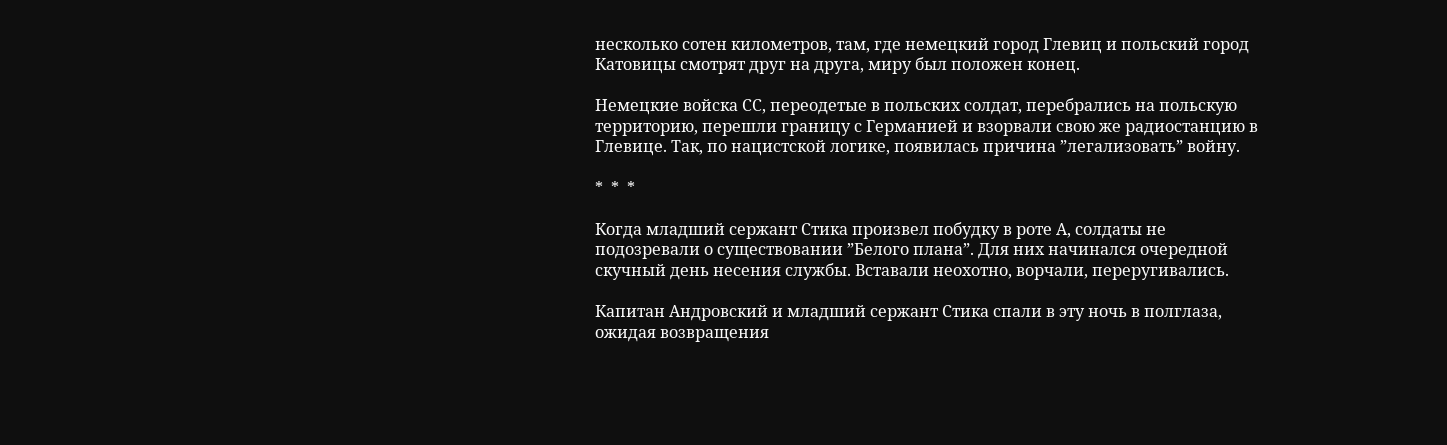несколько сотен километров, там, где немецкий город Глевиц и польский город Катовицы смотрят друг на друга, миру был положен конец.

Немецкие войска СС, переодетые в польских солдат, перебрались на польскую территорию, перешли границу с Германией и взорвали свою же радиостанцию в Глевице. Так, по нацистской логике, появилась причина ”легализовать” войну.

*  *  *

Когда младший сержант Стика произвел побудку в роте А, солдаты не подозревали о существовании ”Белого плана”. Для них начинался очередной скучный день несения службы. Вставали неохотно, ворчали, переругивались.

Капитан Андровский и младший сержант Стика спали в эту ночь в полглаза, ожидая возвращения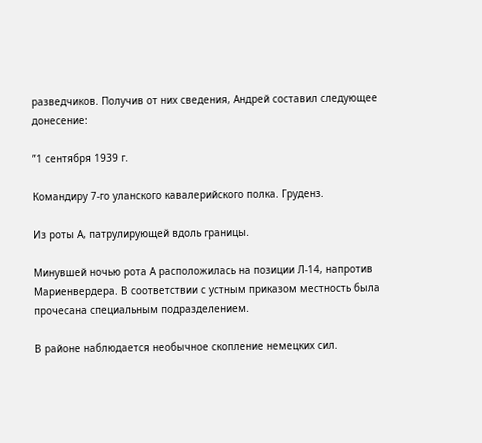разведчиков. Получив от них сведения, Андрей составил следующее донесение:

”1 сентября 1939 г.

Командиру 7-го уланского кавалерийского полка. Груденз.

Из роты А, патрулирующей вдоль границы.

Минувшей ночью рота А расположилась на позиции Л-14, напротив Мариенвердера. В соответствии с устным приказом местность была прочесана специальным подразделением.

В районе наблюдается необычное скопление немецких сил.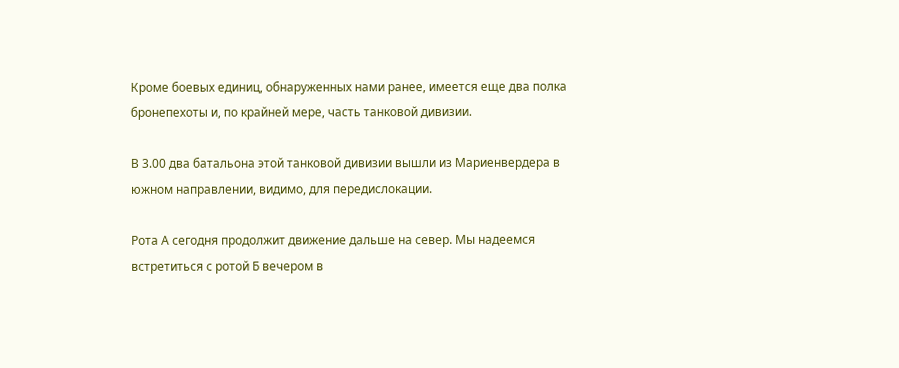Кроме боевых единиц, обнаруженных нами ранее, имеется еще два полка бронепехоты и, по крайней мере, часть танковой дивизии.

В 3.00 два батальона этой танковой дивизии вышли из Мариенвердера в южном направлении, видимо, для передислокации.

Рота А сегодня продолжит движение дальше на север. Мы надеемся встретиться с ротой Б вечером в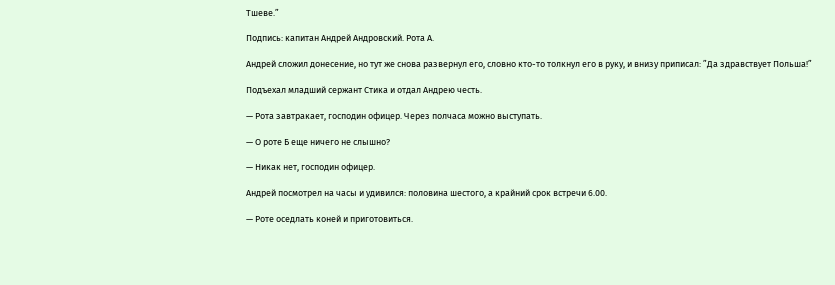Тшеве.”

Подпись: капитан Андрей Андровский. Рота А.

Андрей сложил донесение, но тут же снова развернул его, словно кто-то толкнул его в руку, и внизу приписал: ”Да здравствует Польша!”

Подъехал младший сержант Стика и отдал Андрею честь.

— Рота завтракает, господин офицер. Через полчаса можно выступать.

— О роте Б еще ничего не слышно?

— Никак нет, господин офицер.

Андрей посмотрел на часы и удивился: половина шестого, а крайний срок встречи 6.00.

— Роте оседлать коней и приготовиться.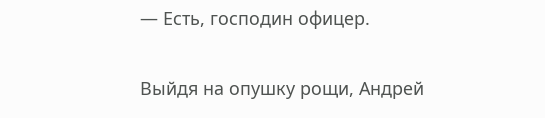— Есть, господин офицер.

Выйдя на опушку рощи, Андрей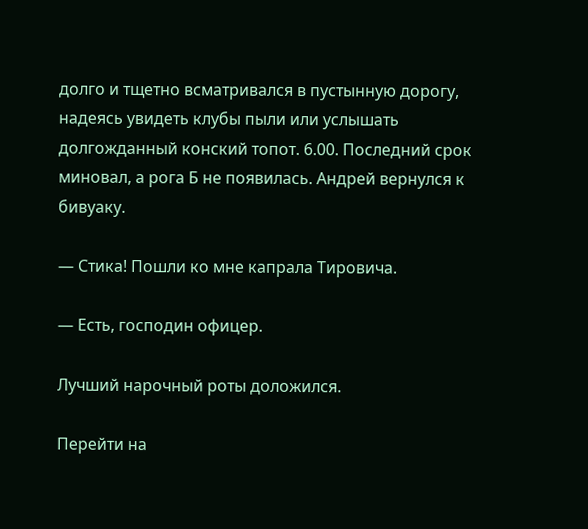долго и тщетно всматривался в пустынную дорогу, надеясь увидеть клубы пыли или услышать долгожданный конский топот. 6.00. Последний срок миновал, а рога Б не появилась. Андрей вернулся к бивуаку.

— Стика! Пошли ко мне капрала Тировича.

— Есть, господин офицер.

Лучший нарочный роты доложился.

Перейти на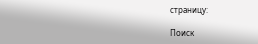страницу:

Поиск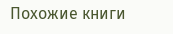Похожие книги